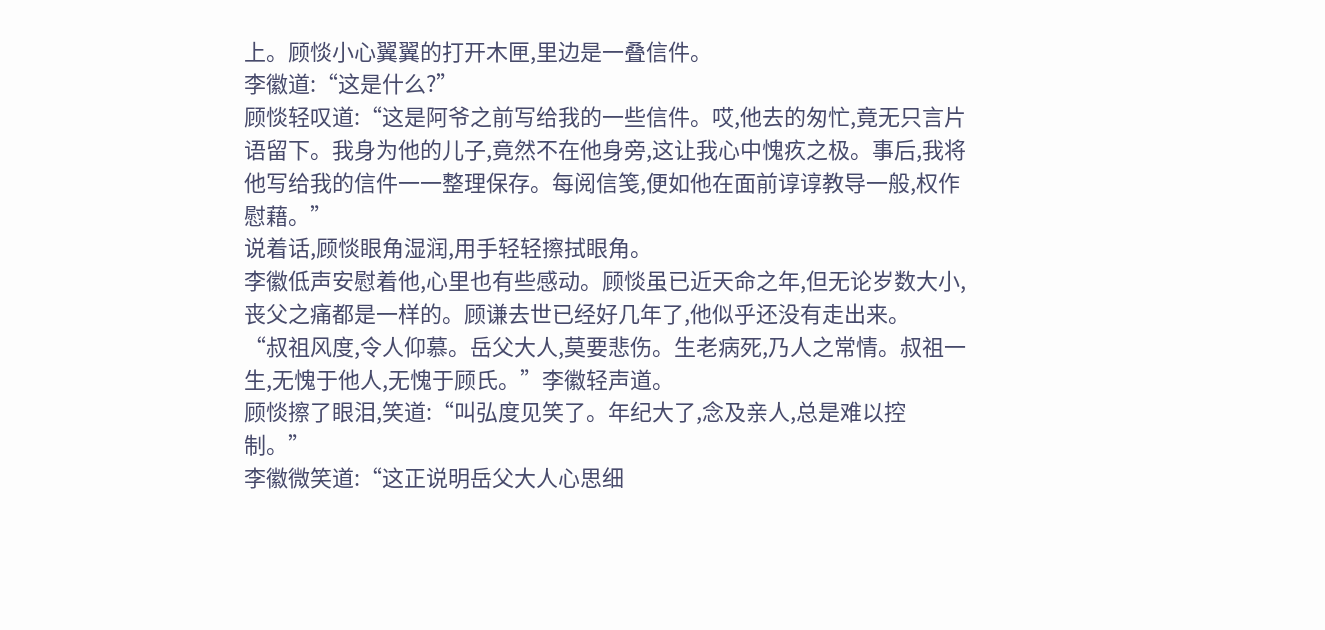上。顾惔小心翼翼的打开木匣,里边是一叠信件。
李徽道:“这是什么?”
顾惔轻叹道:“这是阿爷之前写给我的一些信件。哎,他去的匆忙,竟无只言片语留下。我身为他的儿子,竟然不在他身旁,这让我心中愧疚之极。事后,我将他写给我的信件一一整理保存。每阅信笺,便如他在面前谆谆教导一般,权作慰藉。”
说着话,顾惔眼角湿润,用手轻轻擦拭眼角。
李徽低声安慰着他,心里也有些感动。顾惔虽已近天命之年,但无论岁数大小,丧父之痛都是一样的。顾谦去世已经好几年了,他似乎还没有走出来。
“叔祖风度,令人仰慕。岳父大人,莫要悲伤。生老病死,乃人之常情。叔祖一生,无愧于他人,无愧于顾氏。”李徽轻声道。
顾惔擦了眼泪,笑道:“叫弘度见笑了。年纪大了,念及亲人,总是难以控制。”
李徽微笑道:“这正说明岳父大人心思细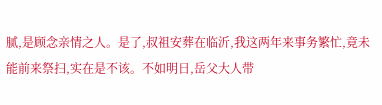腻,是顾念亲情之人。是了,叔祖安葬在临沂,我这两年来事务繁忙,竟未能前来祭扫,实在是不该。不如明日,岳父大人带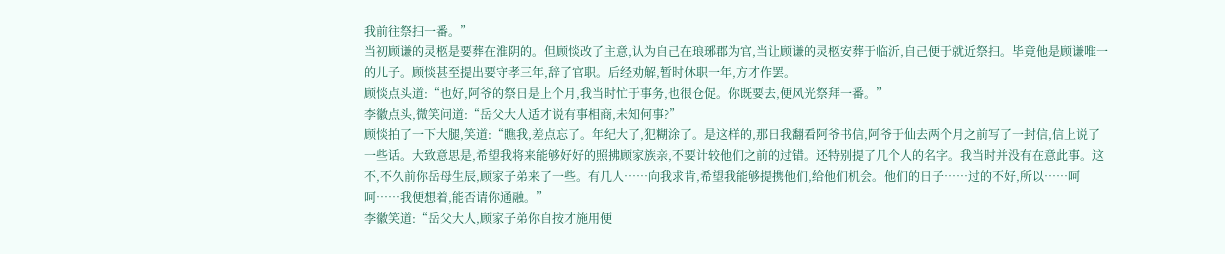我前往祭扫一番。”
当初顾谦的灵柩是要葬在淮阴的。但顾惔改了主意,认为自己在琅琊郡为官,当让顾谦的灵柩安葬于临沂,自己便于就近祭扫。毕竟他是顾谦唯一的儿子。顾惔甚至提出要守孝三年,辞了官职。后经劝解,暂时休职一年,方才作罢。
顾惔点头道:“也好,阿爷的祭日是上个月,我当时忙于事务,也很仓促。你既要去,便风光祭拜一番。”
李徽点头,微笑问道:“岳父大人适才说有事相商,未知何事?”
顾惔拍了一下大腿,笑道:“瞧我,差点忘了。年纪大了,犯糊涂了。是这样的,那日我翻看阿爷书信,阿爷于仙去两个月之前写了一封信,信上说了一些话。大致意思是,希望我将来能够好好的照拂顾家族亲,不要计较他们之前的过错。还特别提了几个人的名字。我当时并没有在意此事。这不,不久前你岳母生辰,顾家子弟来了一些。有几人……向我求肯,希望我能够提携他们,给他们机会。他们的日子……过的不好,所以……呵呵……我便想着,能否请你通融。”
李徽笑道:“岳父大人,顾家子弟你自按才施用便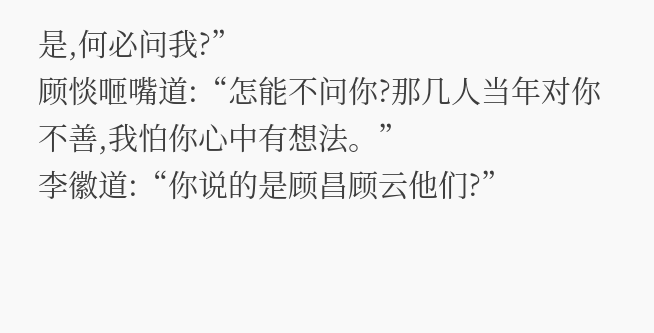是,何必问我?”
顾惔咂嘴道:“怎能不问你?那几人当年对你不善,我怕你心中有想法。”
李徽道:“你说的是顾昌顾云他们?”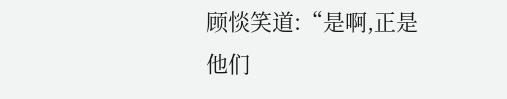顾惔笑道:“是啊,正是他们